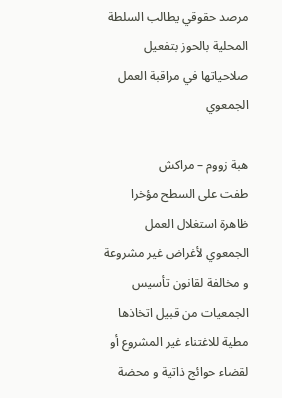مرصد حقوقي يطالب السلطة المحلية بالحوز بتفعيل صلاحياتها في مراقبة العمل الجمعوي

هبة زووم – مراكش
طفت على السطح مؤخرا ظاهرة استغلال العمل الجمعوي لأغراض غير مشروعة و مخالفة لقانون تأسيس الجمعيات من قبيل اتخاذها مطية للاغتناء غير المشروع أو لقضاء حوائج ذاتية و محضة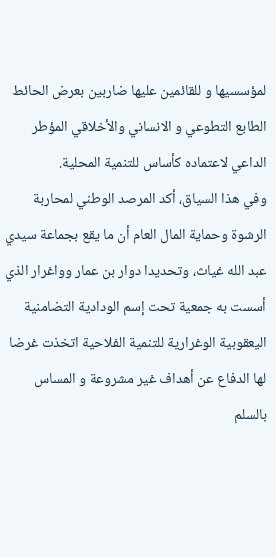لمؤسسيها و للقائمين عليها ضاربين بعرض الحائط الطابع التطوعي و الانساني والأخلاقي المؤطر الداعي لاعتماده كأساس للتنمية المحلية.
وفي هذا السياق، أكد المرصد الوطني لمحاربة الرشوة وحماية المال العام أن ما يقع بجماعة سيدي عبد الله غياث، وتحديدا دوار بن عمار وواغرار الذي أسست به جمعية تحت إسم الودادية التضامنية اليعقوبية الوغرارية للتنمية الفلاحية اتخذت غرضا لها الدفاع عن أهداف غير مشروعة و المساس بالسلم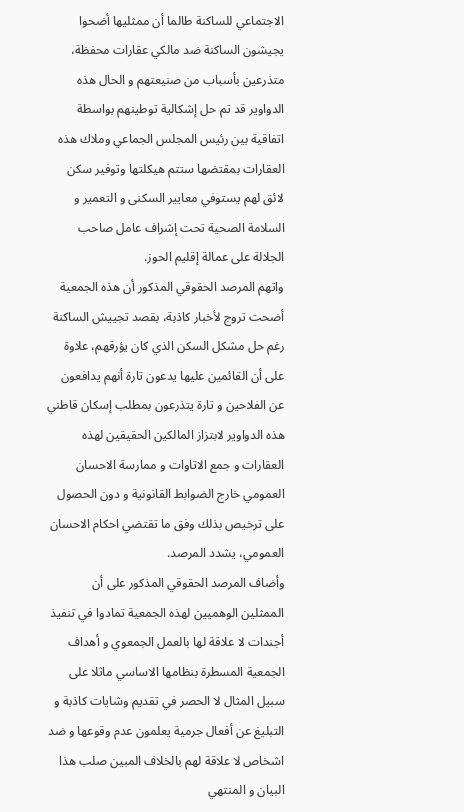الاجتماعي للساكنة طالما أن ممثليها أضحوا يجيشون الساكنة ضد مالكي عقارات محفظة، متذرعين بأسباب من صنيعتهم و الحال هذه الدواوير قد تم حل إشكالية توطينهم بواسطة اتفاقية بين رئيس المجلس الجماعي وملاك هذه العقارات بمقتضها ستتم هيكلتها وتوفير سكن لائق لهم يستوفي معايير السكنى و التعمير و السلامة الصحية تحت إشراف عامل صاحب الجلالة على عمالة إقليم الحوز.
واتهم المرصد الحقوقي المذكور أن هذه الجمعية أضحت تروج لأخبار كاذبة، بقصد تجييش الساكنة رغم حل مشكل السكن الذي كان يؤرقهم، علاوة على أن القائمين عليها يدعون تارة أنهم يدافعون عن الفلاحين و تارة يتذرعون بمطلب إسكان قاطني هذه الدواوير لابتزاز المالكين الحقيقين لهذه العقارات و جمع الاتاوات و ممارسة الاحسان العمومي خارج الضوابط القانونية و دون الحصول على ترخيص بذلك وفق ما تقتضي احكام الاحسان العمومي، يشدد المرصد.
وأضاف المرصد الحقوقي المذكور على أن الممثلين الوهميين لهذه الجمعية تمادوا في تنفيذ أجندات لا علاقة لها بالعمل الجمعوي و أهداف الجمعية المسطرة بنظامها الاساسي ماثلا على سبيل المثال لا الحصر في تقديم وشايات كاذبة و التبليغ عن أفعال جرمية يعلمون عدم وقوعها و ضد اشخاص لا علاقة لهم بالخلاف المبين صلب هذا البيان و المنتهي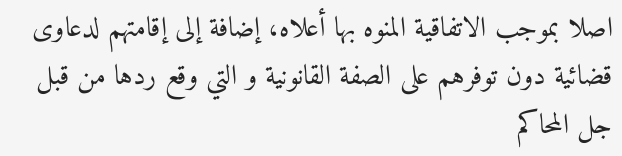اصلا بموجب الاتفاقية المنوه بها أعلاه، إضافة إلى إقامتهم لدعاوى قضائية دون توفرهم على الصفة القانونية و التي وقع ردها من قبل جل المحاكم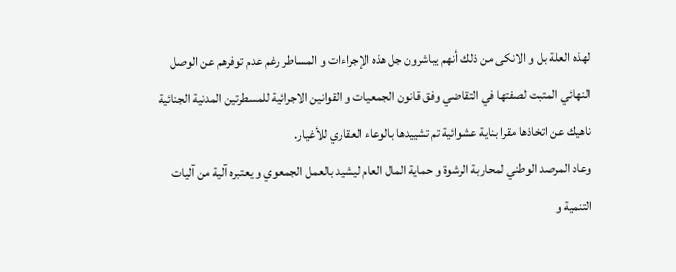لهذه العلة بل و الانكى من ذلك أنهم يباشرون جل هذه الإجراءات و المساطر رغم عدم توفرهم عن الوصل النهائي المتبت لصفتها في التقاضي وفق قانون الجمعيات و القوانين الاجرائية للمسطرتين المدنية الجنائية ناهيك عن اتخاذها مقرا بناية عشوائية تم تشييدها بالوعاء العقاري للأغيار.
وعاد المرصد الوطني لمحاربة الرشوة و حماية المال العام ليشيد بالعمل الجمعوي و يعتبره آلية من آليات التنمية و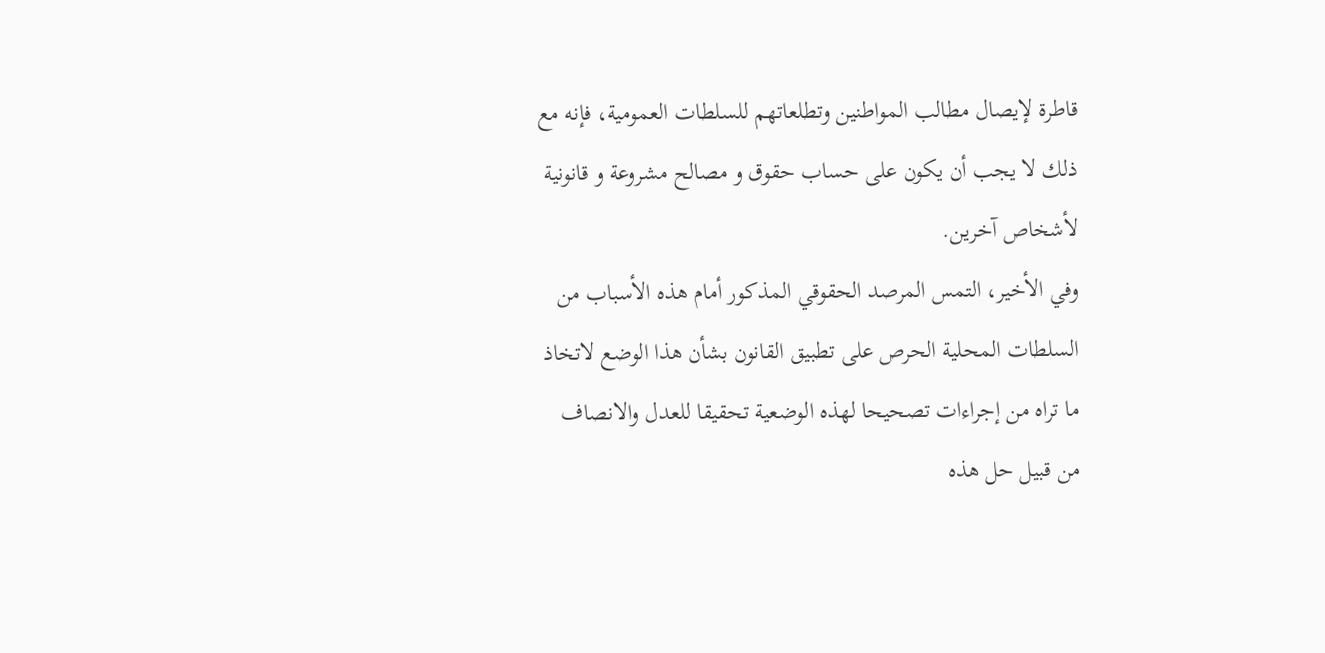قاطرة لإيصال مطالب المواطنين وتطلعاتهم للسلطات العمومية، فإنه مع ذلك لا يجب أن يكون على حساب حقوق و مصالح مشروعة و قانونية لأشخاص آخرين.
وفي الأخير، التمس المرصد الحقوقي المذكور أمام هذه الأسباب من السلطات المحلية الحرص على تطبيق القانون بشأن هذا الوضع لاتخاذ ما تراه من إجراءات تصحيحا لهذه الوضعية تحقيقا للعدل والانصاف من قبيل حل هذه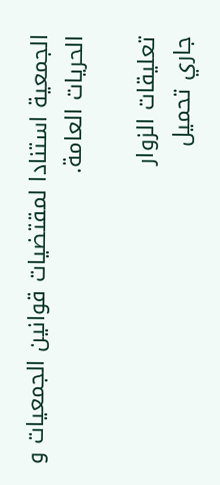الجمعية استنادا لمقتضيات قوانين الجمعيات و الحريات العامة.

تعليقات الزوار
جاري تحميل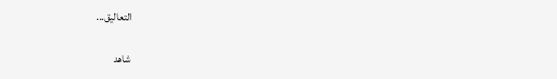التعاليق...

شاهد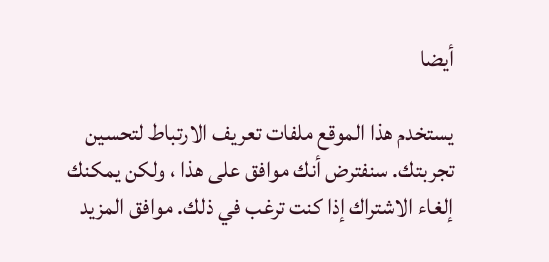أيضا

يستخدم هذا الموقع ملفات تعريف الارتباط لتحسين تجربتك. سنفترض أنك موافق على هذا ، ولكن يمكنك إلغاء الاشتراك إذا كنت ترغب في ذلك. موافق المزيد